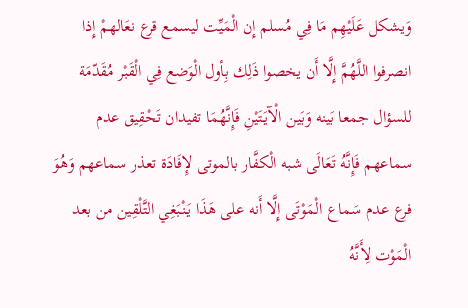وَيشكل عَلَيْهِم مَا فِي مُسلم إِن الْمَيِّت ليسمع قرع نعَالهمْ إِذا انصرفوا اللَّهُمَّ إِلَّا أَن يخصوا ذَلِك بِأول الْوَضع فِي الْقَبْر مُقَدّمَة للسؤال جمعا بَينه وَبَين الْآيَتَيْنِ فَإِنَّهُمَا تفيدان تَحْقِيق عدم سماعهم فَإِنَّهُ تَعَالَى شبه الْكفَّار بالموتى لإِفَادَة تعذر سماعهم وَهُوَ فرع عدم سَماع الْمَوْتَى إِلَّا أَنه على هَذَا يَنْبَغِي التَّلْقِين من بعد الْمَوْت لِأَنَّهُ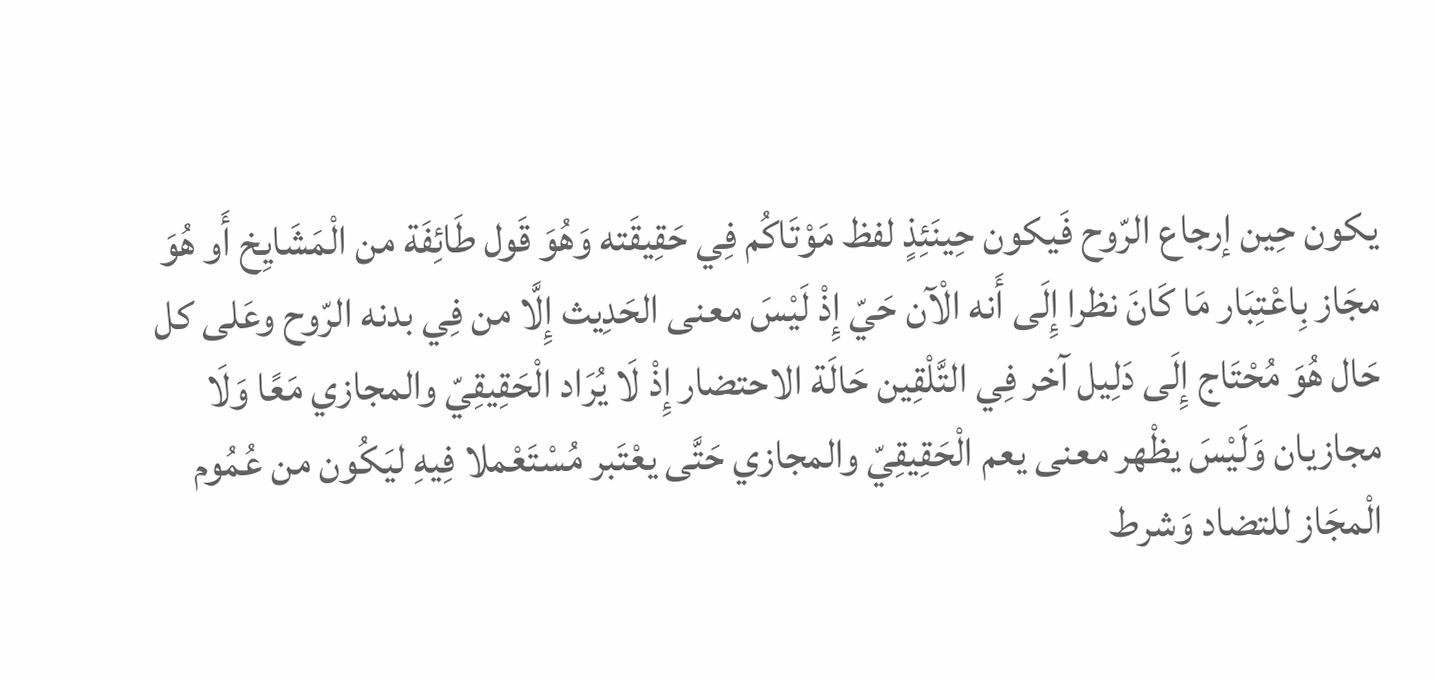يكون حِين إرجاع الرّوح فَيكون حِينَئِذٍ لفظ مَوْتَاكُم فِي حَقِيقَته وَهُوَ قَول طَائِفَة من الْمَشَايِخ أَو هُوَ مجَاز بِاعْتِبَار مَا كَانَ نظرا إِلَى أَنه الْآن حَيّ إِذْ لَيْسَ معنى الحَدِيث إِلَّا من فِي بدنه الرّوح وعَلى كل حَال هُوَ مُحْتَاج إِلَى دَلِيل آخر فِي التَّلْقِين حَالَة الاحتضار إِذْ لَا يُرَاد الْحَقِيقِيّ والمجازي مَعًا وَلَا مجازيان وَلَيْسَ يظْهر معنى يعم الْحَقِيقِيّ والمجازي حَتَّى يعْتَبر مُسْتَعْملا فِيهِ ليَكُون من عُمُوم الْمجَاز للتضاد وَشرط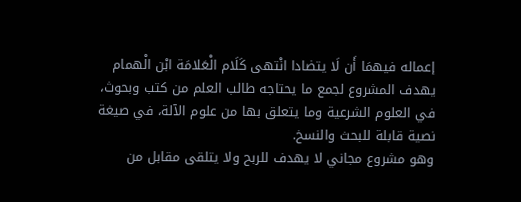إعماله فيهمَا أَن لَا يتضادا انْتهى كَلَام الْعَلامَة ابْن الْهمام
يهدف المشروع لجمع ما يحتاجه طالب العلم من كتب وبحوث، في العلوم الشرعية وما يتعلق بها من علوم الآلة، في صيغة نصية قابلة للبحث والنسخ.
وهو مشروع مجاني لا يهدف للربح ولا يتلقى مقابل من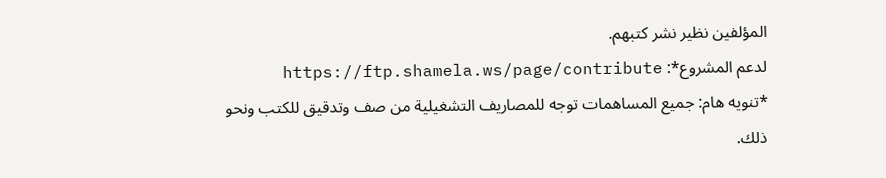المؤلفين نظير نشر كتبهم.
لدعم المشروع*: https://ftp.shamela.ws/page/contribute
*تنويه هام: جميع المساهمات توجه للمصاريف التشغيلية من صف وتدقيق للكتب ونحو ذلك.